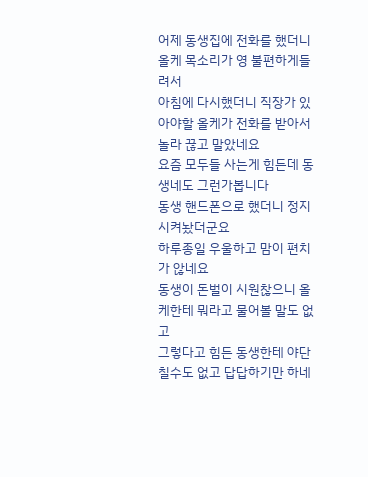어제 동생집에 전화를 했더니 올케 목소리가 영 불편하게들려서
아침에 다시했더니 직장가 있아야할 올케가 전화를 받아서 놀라 끊고 말았네요
요즘 모두들 사는게 힘든데 동생네도 그런가봅니다
동생 핸드폰으로 했더니 정지 시켜놨더군요
하루종일 우울하고 맘이 편치가 않네요
동생이 돈벌이 시원찮으니 올케한테 뭐라고 물어볼 말도 없고
그렇다고 힘든 동생한테 야단 칠수도 없고 답답하기만 하네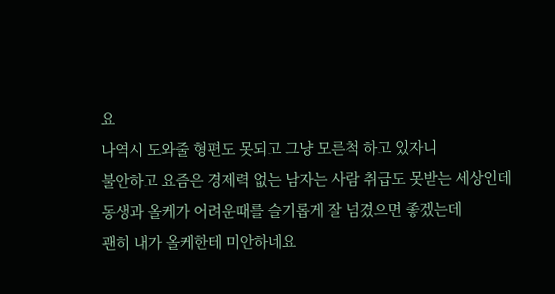요
나역시 도와줄 형편도 못되고 그냥 모른척 하고 있자니
불안하고 요즘은 경제력 없는 남자는 사람 취급도 못받는 세상인데
동생과 올케가 어려운때를 슬기롭게 잘 넘겼으면 좋겠는데
괜히 내가 올케한테 미안하네요